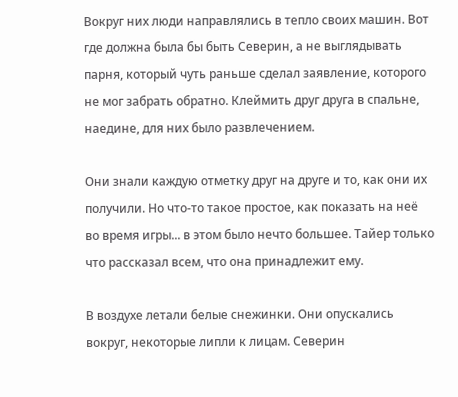Вокруг них люди направлялись в тепло своих машин. Вот где должна была бы быть Северин, а не выглядывать парня, который чуть раньше сделал заявление, которого не мог забрать обратно. Клеймить друг друга в спальне, наедине, для них было развлечением.

Они знали каждую отметку друг на друге и то, как они их получили. Но что-то такое простое, как показать на неё во время игры... в этом было нечто большее. Тайер только что рассказал всем, что она принадлежит ему.

В воздухе летали белые снежинки. Они опускались вокруг, некоторые липли к лицам. Северин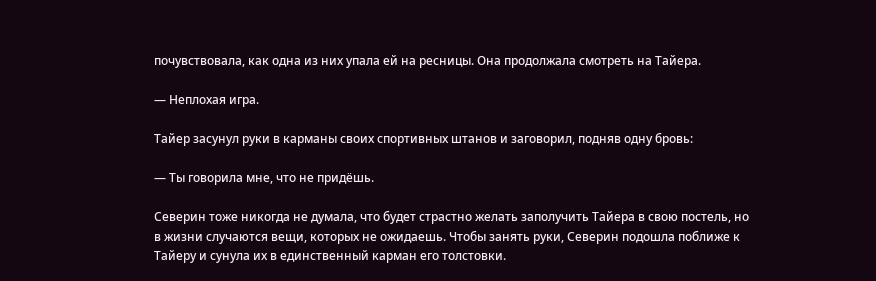почувствовала, как одна из них упала ей на ресницы. Она продолжала смотреть на Тайера.

— Неплохая игра.

Тайер засунул руки в карманы своих спортивных штанов и заговорил, подняв одну бровь:

— Ты говорила мне, что не придёшь.

Северин тоже никогда не думала, что будет страстно желать заполучить Тайера в свою постель, но в жизни случаются вещи, которых не ожидаешь. Чтобы занять руки, Северин подошла поближе к Тайеру и сунула их в единственный карман его толстовки.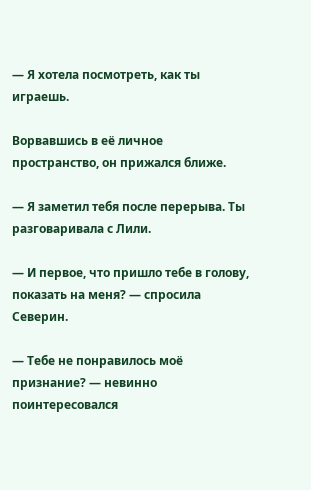— Я хотела посмотреть, как ты играешь.

Ворвавшись в её личное пространство, он прижался ближе.

— Я заметил тебя после перерыва. Ты разговаривала с Лили.

— И первое, что пришло тебе в голову, показать на меня? — спросила Северин.

— Тебе не понравилось моё признание? — невинно поинтересовался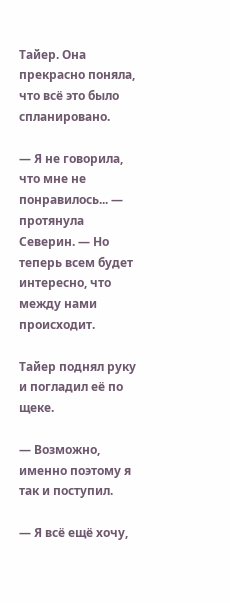Тайер. Она прекрасно поняла, что всё это было спланировано.

— Я не говорила, что мне не понравилось... — протянула Северин. — Но теперь всем будет интересно, что между нами происходит.

Тайер поднял руку и погладил её по щеке.

— Возможно, именно поэтому я так и поступил.

— Я всё ещё хочу,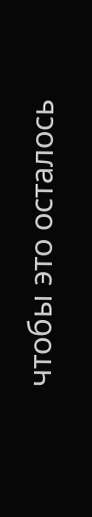чтобы это осталось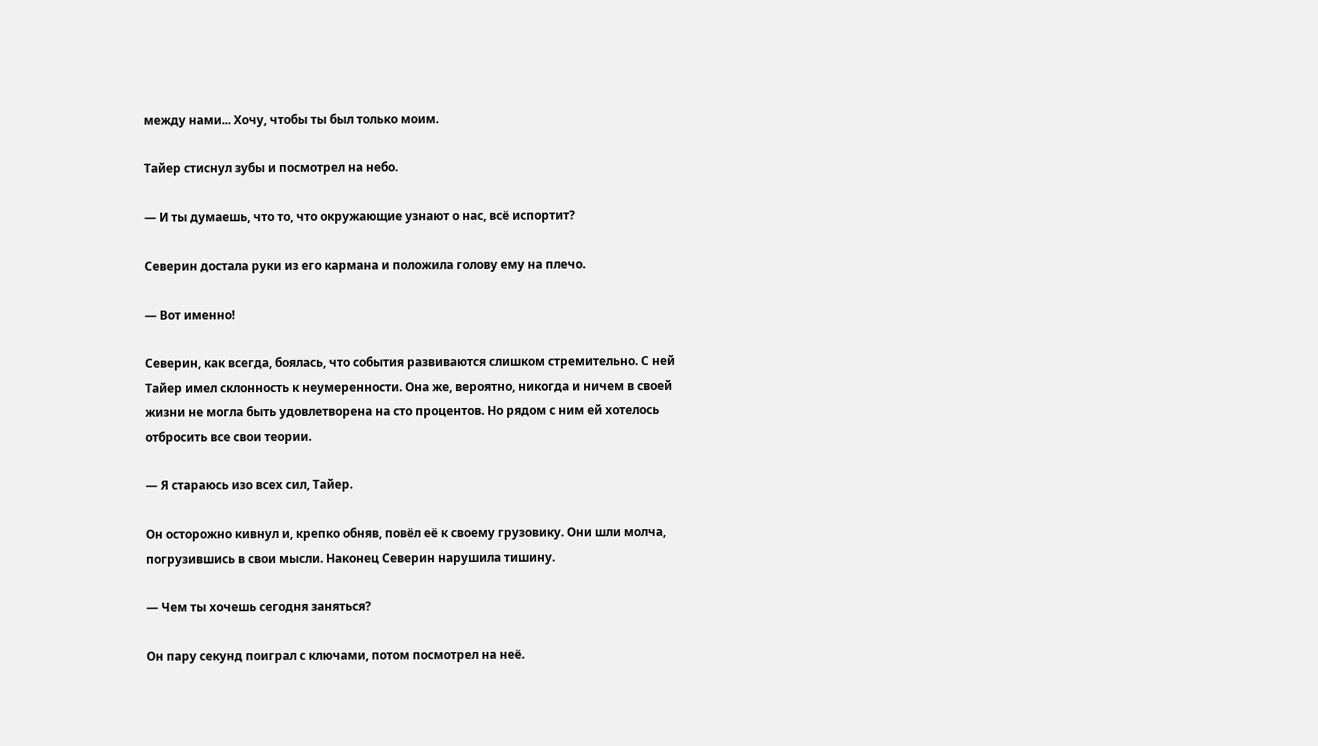между нами... Хочу, чтобы ты был только моим.

Тайер стиснул зубы и посмотрел на небо.

— И ты думаешь, что то, что окружающие узнают о нас, всё испортит?

Северин достала руки из его кармана и положила голову ему на плечо.

— Вот именно!

Северин, как всегда, боялась, что события развиваются слишком стремительно. С ней Тайер имел склонность к неумеренности. Она же, вероятно, никогда и ничем в своей жизни не могла быть удовлетворена на сто процентов. Но рядом с ним ей хотелось отбросить все свои теории.

— Я стараюсь изо всех сил, Тайер.

Он осторожно кивнул и, крепко обняв, повёл её к своему грузовику. Они шли молча, погрузившись в свои мысли. Наконец Северин нарушила тишину.

— Чем ты хочешь сегодня заняться?

Он пару секунд поиграл с ключами, потом посмотрел на неё.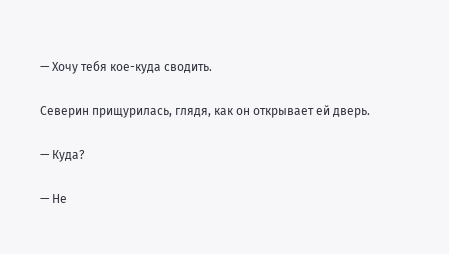— Хочу тебя кое-куда сводить.

Северин прищурилась, глядя, как он открывает ей дверь.

— Куда?

— Не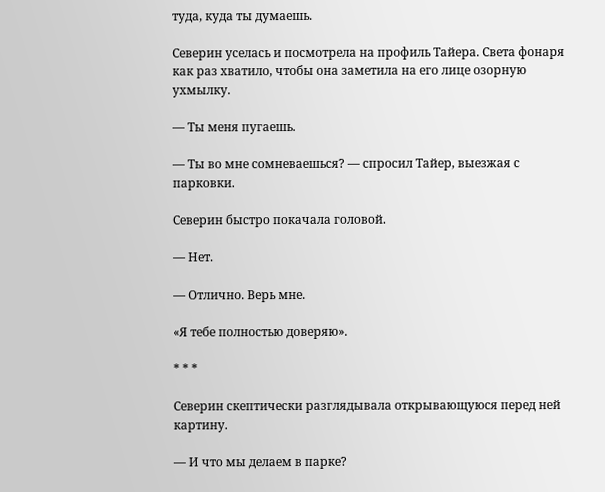туда, куда ты думаешь.

Северин уселась и посмотрела на профиль Тайера. Света фонаря как раз хватило, чтобы она заметила на его лице озорную ухмылку.

— Ты меня пугаешь.

— Ты во мне сомневаешься? — спросил Тайер, выезжая с парковки.

Северин быстро покачала головой.

— Нет.

— Отлично. Верь мне.

«Я тебе полностью доверяю».

* * *

Северин скептически разглядывала открывающуюся перед ней картину.

— И что мы делаем в парке?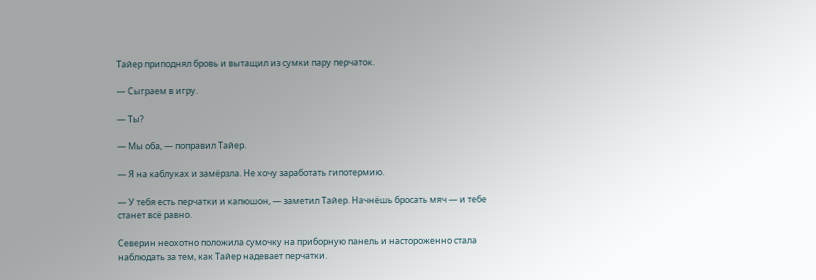Тайер приподнял бровь и вытащил из сумки пару перчаток.

— Сыграем в игру.

— Ты?

— Мы оба, — поправил Тайер.

— Я на каблуках и замёрзла. Не хочу заработать гипотермию.

— У тебя есть перчатки и капюшон, — заметил Тайер. Начнёшь бросать мяч — и тебе станет всё равно.

Северин неохотно положила сумочку на приборную панель и настороженно стала наблюдать за тем, как Тайер надевает перчатки.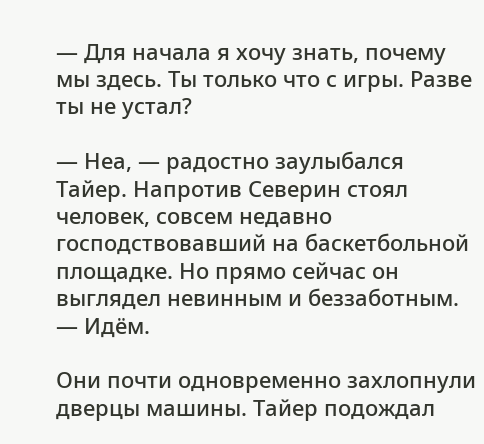— Для начала я хочу знать, почему мы здесь. Ты только что с игры. Разве ты не устал?

— Неа, — радостно заулыбался Тайер. Напротив Северин стоял человек, совсем недавно господствовавший на баскетбольной площадке. Но прямо сейчас он выглядел невинным и беззаботным. — Идём.

Они почти одновременно захлопнули дверцы машины. Тайер подождал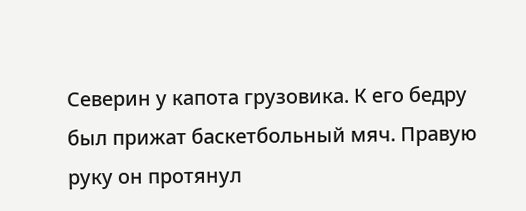Северин у капота грузовика. К его бедру был прижат баскетбольный мяч. Правую руку он протянул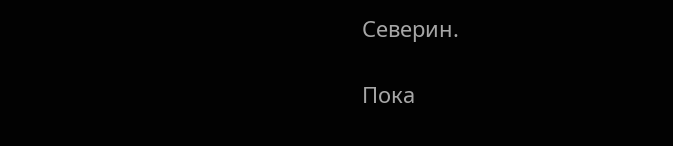Северин.

Пока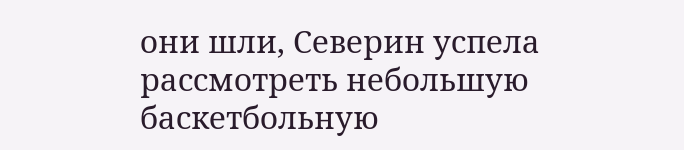они шли, Северин успела рассмотреть небольшую баскетбольную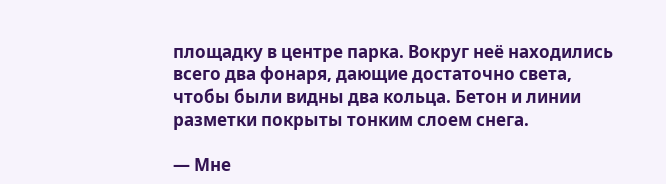площадку в центре парка. Вокруг неё находились всего два фонаря, дающие достаточно света, чтобы были видны два кольца. Бетон и линии разметки покрыты тонким слоем снега.

— Мне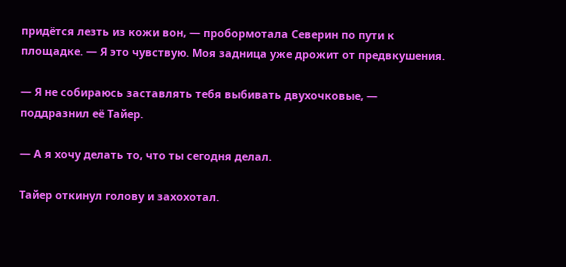придётся лезть из кожи вон, — пробормотала Северин по пути к площадке. — Я это чувствую. Моя задница уже дрожит от предвкушения.

— Я не собираюсь заставлять тебя выбивать двухочковые, — поддразнил её Тайер.

— А я хочу делать то, что ты сегодня делал.

Тайер откинул голову и захохотал.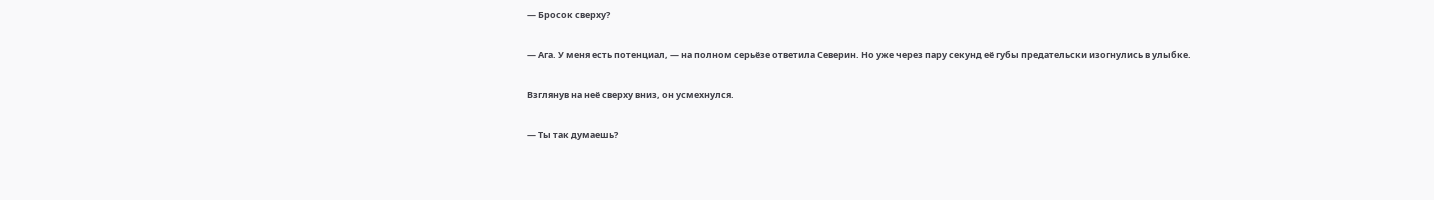— Бросок сверху?

— Ага. У меня есть потенциал, — на полном серьёзе ответила Северин. Но уже через пару секунд её губы предательски изогнулись в улыбке.

Взглянув на неё сверху вниз, он усмехнулся.

— Ты так думаешь?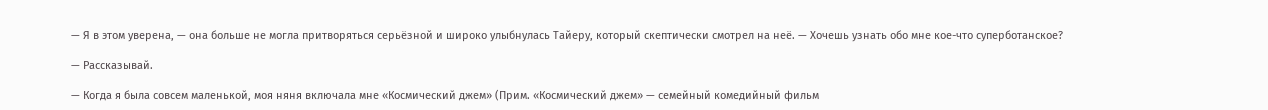— Я в этом уверена, — она больше не могла притворяться серьёзной и широко улыбнулась Тайеру, который скептически смотрел на неё. — Хочешь узнать обо мне кое-что суперботанское?

— Рассказывай.

— Когда я была совсем маленькой, моя няня включала мне «Космический джем» (Прим. «Космический джем» — семейный комедийный фильм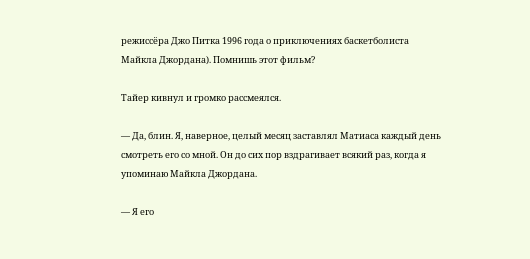режиссёра Джо Питка 1996 года о приключениях баскетболиста Майкла Джордана). Помнишь этот фильм?

Тайер кивнул и громко рассмеялся.

— Да, блин. Я, наверное, целый месяц заставлял Матиаса каждый день смотреть его со мной. Он до сих пор вздрагивает всякий раз, когда я упоминаю Майкла Джордана.

— Я его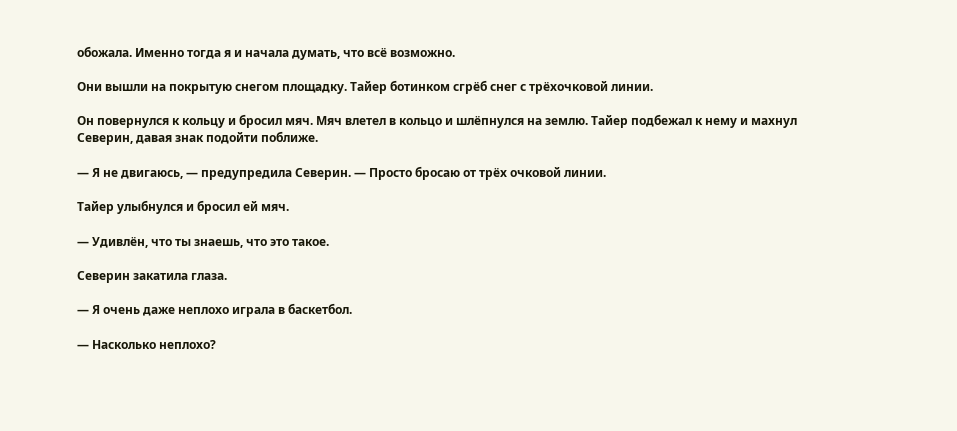обожала. Именно тогда я и начала думать, что всё возможно.

Они вышли на покрытую снегом площадку. Тайер ботинком сгрёб снег с трёхочковой линии.

Он повернулся к кольцу и бросил мяч. Мяч влетел в кольцо и шлёпнулся на землю. Тайер подбежал к нему и махнул Северин, давая знак подойти поближе.

— Я не двигаюсь, — предупредила Северин. — Просто бросаю от трёх очковой линии.

Тайер улыбнулся и бросил ей мяч.

— Удивлён, что ты знаешь, что это такое.

Северин закатила глаза.

— Я очень даже неплохо играла в баскетбол.

— Насколько неплохо?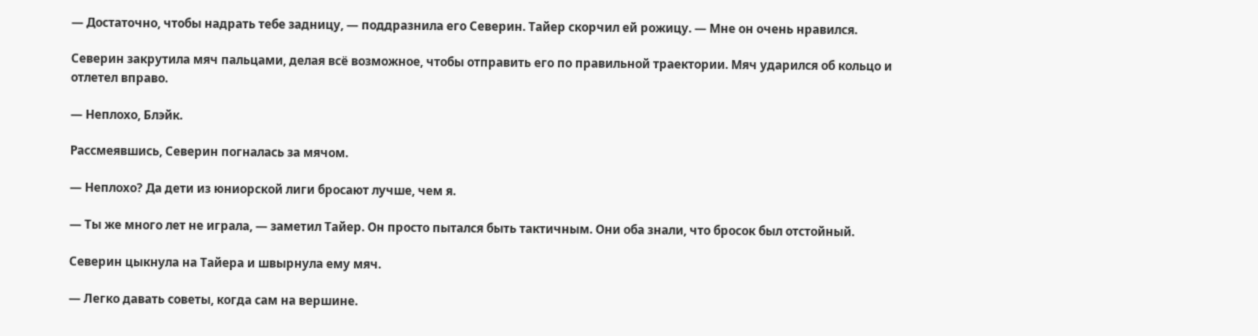— Достаточно, чтобы надрать тебе задницу, — поддразнила его Северин. Тайер скорчил ей рожицу. — Мне он очень нравился.

Северин закрутила мяч пальцами, делая всё возможное, чтобы отправить его по правильной траектории. Мяч ударился об кольцо и отлетел вправо.

— Неплохо, Блэйк.

Рассмеявшись, Северин погналась за мячом.

— Неплохо? Да дети из юниорской лиги бросают лучше, чем я.

— Ты же много лет не играла, — заметил Тайер. Он просто пытался быть тактичным. Они оба знали, что бросок был отстойный.

Северин цыкнула на Тайера и швырнула ему мяч.

— Легко давать советы, когда сам на вершине.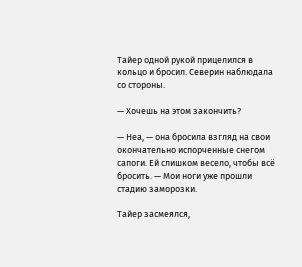Тайер одной рукой прицелился в кольцо и бросил. Северин наблюдала со стороны.

— Хочешь на этом закончить?

— Неа, — она бросила взгляд на свои окончательно испорченные снегом сапоги. Ей слишком весело, чтобы всё бросить. — Мои ноги уже прошли стадию заморозки.

Тайер засмеялся,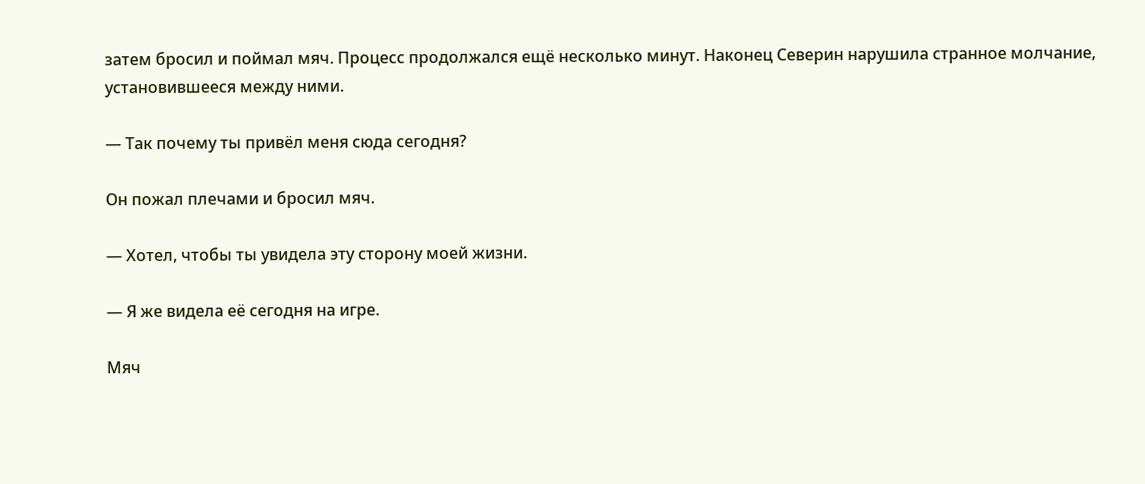затем бросил и поймал мяч. Процесс продолжался ещё несколько минут. Наконец Северин нарушила странное молчание, установившееся между ними.

— Так почему ты привёл меня сюда сегодня?

Он пожал плечами и бросил мяч.

— Хотел, чтобы ты увидела эту сторону моей жизни.

— Я же видела её сегодня на игре.

Мяч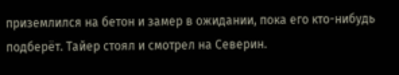приземлился на бетон и замер в ожидании, пока его кто-нибудь подберёт. Тайер стоял и смотрел на Северин.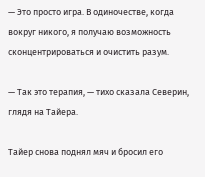— Это просто игра. В одиночестве, когда вокруг никого, я получаю возможность сконцентрироваться и очистить разум.

— Так это терапия, — тихо сказала Северин, глядя на Тайера.

Тайер снова поднял мяч и бросил его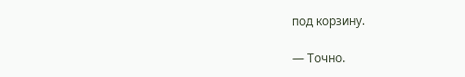под корзину.

— Точно.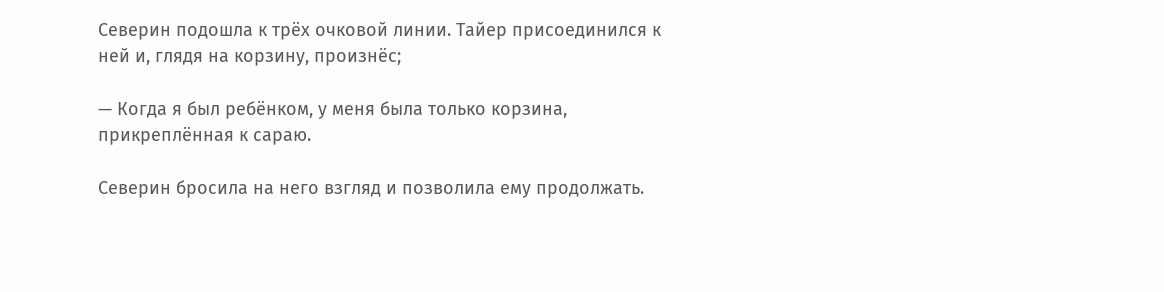Северин подошла к трёх очковой линии. Тайер присоединился к ней и, глядя на корзину, произнёс;

— Когда я был ребёнком, у меня была только корзина, прикреплённая к сараю.

Северин бросила на него взгляд и позволила ему продолжать.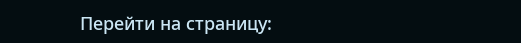Перейти на страницу: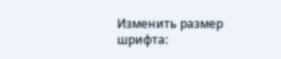Изменить размер шрифта: